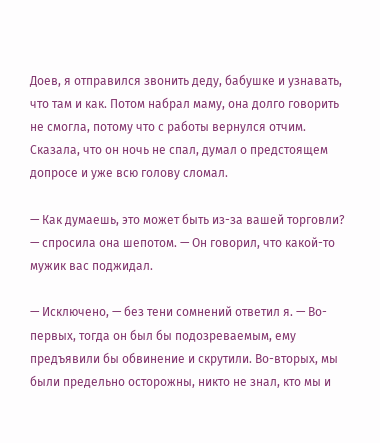Доев, я отправился звонить деду, бабушке и узнавать, что там и как. Потом набрал маму, она долго говорить не смогла, потому что с работы вернулся отчим. Сказала, что он ночь не спал, думал о предстоящем допросе и уже всю голову сломал.

— Как думаешь, это может быть из-за вашей торговли? — спросила она шепотом. — Он говорил, что какой-то мужик вас поджидал.

— Исключено, — без тени сомнений ответил я. — Во-первых, тогда он был бы подозреваемым, ему предъявили бы обвинение и скрутили. Во-вторых, мы были предельно осторожны, никто не знал, кто мы и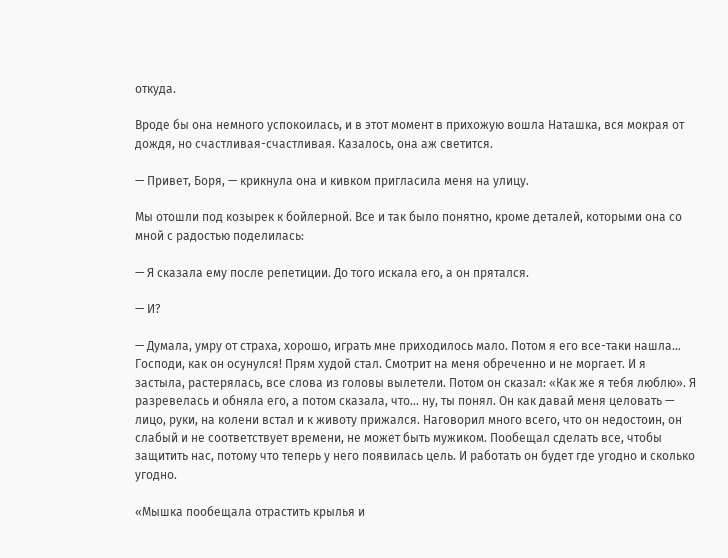откуда.

Вроде бы она немного успокоилась, и в этот момент в прихожую вошла Наташка, вся мокрая от дождя, но счастливая-счастливая. Казалось, она аж светится.

— Привет, Боря, — крикнула она и кивком пригласила меня на улицу.

Мы отошли под козырек к бойлерной. Все и так было понятно, кроме деталей, которыми она со мной с радостью поделилась:

— Я сказала ему после репетиции. До того искала его, а он прятался.

— И?

— Думала, умру от страха, хорошо, играть мне приходилось мало. Потом я его все-таки нашла… Господи, как он осунулся! Прям худой стал. Смотрит на меня обреченно и не моргает. И я застыла, растерялась, все слова из головы вылетели. Потом он сказал: «Как же я тебя люблю». Я разревелась и обняла его, а потом сказала, что… ну, ты понял. Он как давай меня целовать — лицо, руки, на колени встал и к животу прижался. Наговорил много всего, что он недостоин, он слабый и не соответствует времени, не может быть мужиком. Пообещал сделать все, чтобы защитить нас, потому что теперь у него появилась цель. И работать он будет где угодно и сколько угодно.

«Мышка пообещала отрастить крылья и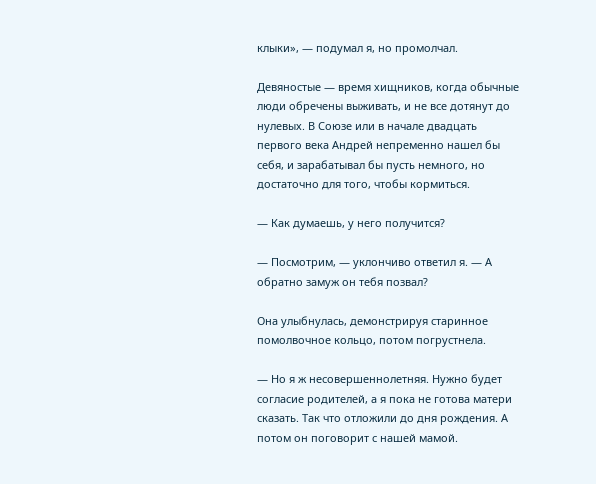клыки», — подумал я, но промолчал.

Девяностые — время хищников, когда обычные люди обречены выживать, и не все дотянут до нулевых. В Союзе или в начале двадцать первого века Андрей непременно нашел бы себя, и зарабатывал бы пусть немного, но достаточно для того, чтобы кормиться.

— Как думаешь, у него получится?

— Посмотрим, — уклончиво ответил я. — А обратно замуж он тебя позвал?

Она улыбнулась, демонстрируя старинное помолвочное кольцо, потом погрустнела.

— Но я ж несовершеннолетняя. Нужно будет согласие родителей, а я пока не готова матери сказать. Так что отложили до дня рождения. А потом он поговорит с нашей мамой.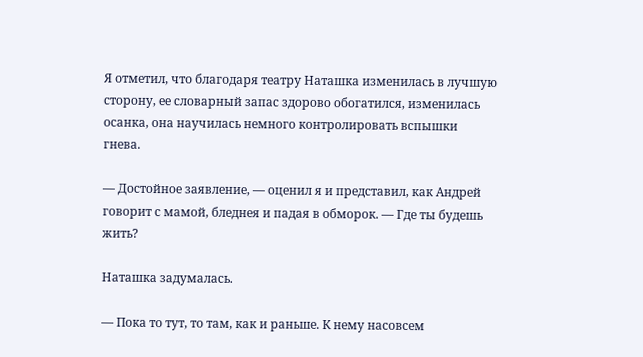Я отметил, что благодаря театру Наташка изменилась в лучшую сторону, ее словарный запас здорово обогатился, изменилась осанка, она научилась немного контролировать вспышки гнева.

— Достойное заявление, — оценил я и представил, как Андрей говорит с мамой, бледнея и падая в обморок. — Где ты будешь жить?

Наташка задумалась.

— Пока то тут, то там, как и раньше. К нему насовсем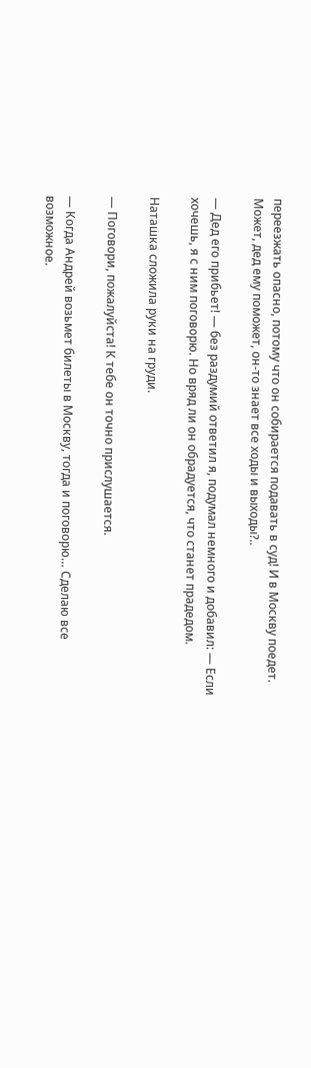переезжать опасно, потому что он собирается подавать в суд! И в Москву поедет. Может, дед ему поможет, он-то знает все ходы и выходы?..

— Дед его прибьет! — без раздумий ответил я, подумал немного и добавил: — Если хочешь, я с ним поговорю. Но вряд ли он обрадуется, что станет прадедом.

Наташка сложила руки на груди.

— Поговори, пожалуйста! К тебе он точно прислушается.

— Когда Андрей возьмет билеты в Москву, тогда и поговорю… Сделаю все возможное.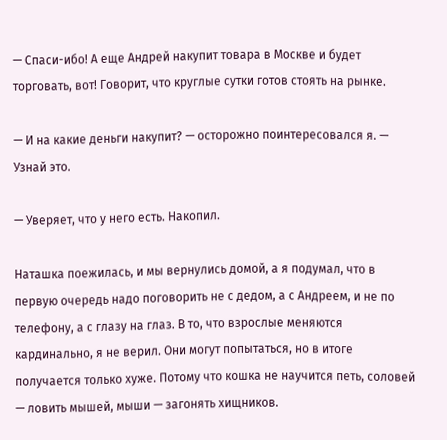— Спаси-ибо! А еще Андрей накупит товара в Москве и будет торговать, вот! Говорит, что круглые сутки готов стоять на рынке.

— И на какие деньги накупит? — осторожно поинтересовался я. — Узнай это.

— Уверяет, что у него есть. Накопил.

Наташка поежилась, и мы вернулись домой, а я подумал, что в первую очередь надо поговорить не с дедом, а с Андреем, и не по телефону, а с глазу на глаз. В то, что взрослые меняются кардинально, я не верил. Они могут попытаться, но в итоге получается только хуже. Потому что кошка не научится петь, соловей — ловить мышей, мыши — загонять хищников.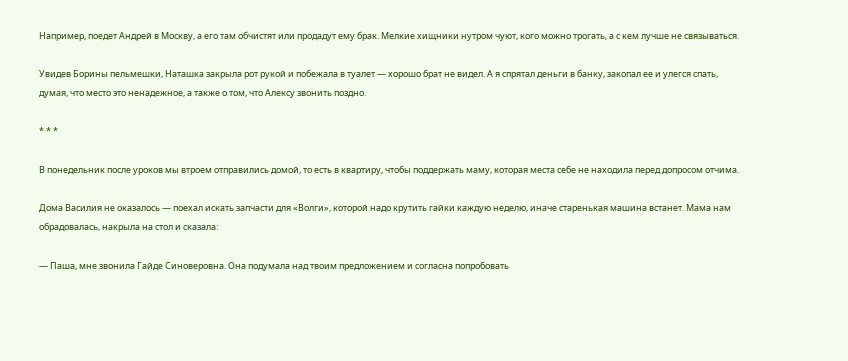Например, поедет Андрей в Москву, а его там обчистят или продадут ему брак. Мелкие хищники нутром чуют, кого можно трогать, а с кем лучше не связываться.

Увидев Борины пельмешки, Наташка закрыла рот рукой и побежала в туалет — хорошо брат не видел. А я спрятал деньги в банку, закопал ее и улегся спать, думая, что место это ненадежное, а также о том, что Алексу звонить поздно.

* * *

В понедельник после уроков мы втроем отправились домой, то есть в квартиру, чтобы поддержать маму, которая места себе не находила перед допросом отчима.

Дома Василия не оказалось — поехал искать запчасти для «Волги», которой надо крутить гайки каждую неделю, иначе старенькая машина встанет. Мама нам обрадовалась, накрыла на стол и сказала:

— Паша, мне звонила Гайде Синоверовна. Она подумала над твоим предложением и согласна попробовать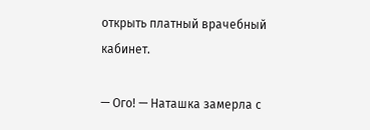открыть платный врачебный кабинет.

— Ого! — Наташка замерла с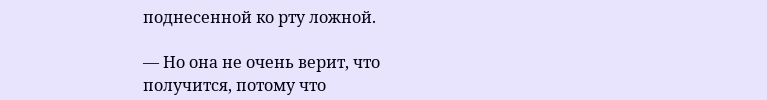поднесенной ко рту ложной.

— Но она не очень верит, что получится, потому что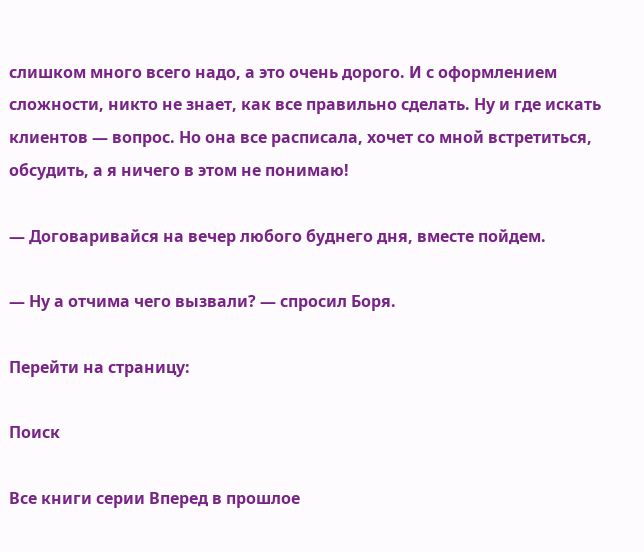слишком много всего надо, а это очень дорого. И с оформлением сложности, никто не знает, как все правильно сделать. Ну и где искать клиентов — вопрос. Но она все расписала, хочет со мной встретиться, обсудить, а я ничего в этом не понимаю!

— Договаривайся на вечер любого буднего дня, вместе пойдем.

— Ну а отчима чего вызвали? — спросил Боря.

Перейти на страницу:

Поиск

Все книги серии Вперед в прошлое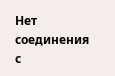Нет соединения с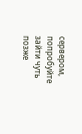сервером, попробуйте зайти чуть позже